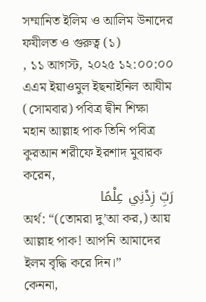সম্মানিত ইলিম ও আলিম উনাদের ফযীলত ও গুরুত্ব (১)
, ১১ আগস্ট, ২০২৫ ১২:০০:০০ এএম ইয়াওমুল ইছনাইনিল আযীম (সোমবার) পবিত্র দ্বীন শিক্ষা
মহান আল্লাহ পাক তিনি পবিত্র কুরআন শরীফে ইরশাদ মুবারক করেন,
رَبِّ زِدْنِي عِلْمًا
অর্থ: “(তোমরা দু’আ কর,) আয় আল্লাহ পাক! আপনি আমাদের ইলম বৃদ্ধি করে দিন।”
কেননা,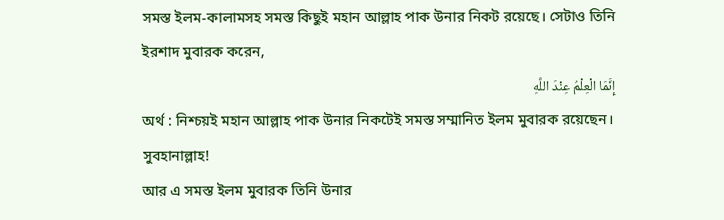সমস্ত ইলম-কালামসহ সমস্ত কিছুই মহান আল্লাহ পাক উনার নিকট রয়েছে। সেটাও তিনি ইরশাদ মুবারক করেন,
إِنَّمَا الْعِلْمُ عِنْدَ اللَّهِ
অর্থ : নিশ্চয়ই মহান আল্লাহ পাক উনার নিকটেই সমস্ত সম্মানিত ইলম মুবারক রয়েছেন। সুবহানাল্লাহ!
আর এ সমস্ত ইলম মুবারক তিনি উনার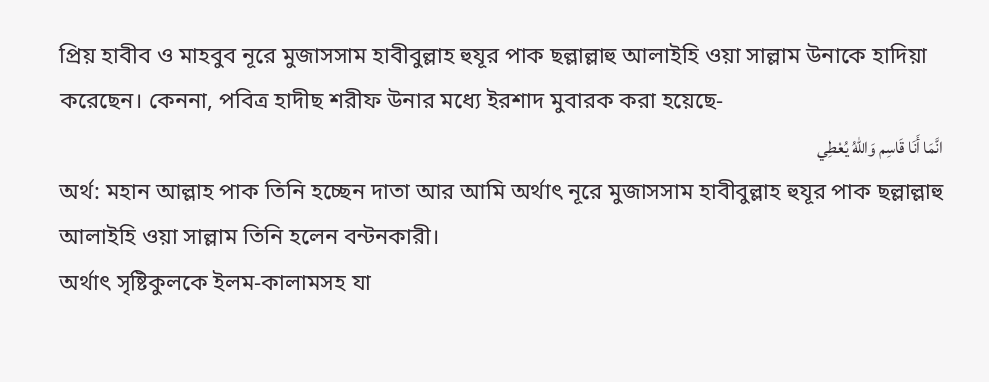প্রিয় হাবীব ও মাহবুব নূরে মুজাসসাম হাবীবুল্লাহ হুযূর পাক ছল্লাল্লাহু আলাইহি ওয়া সাল্লাম উনাকে হাদিয়া করেছেন। কেননা, পবিত্র হাদীছ শরীফ উনার মধ্যে ইরশাদ মুবারক করা হয়েছে-
انَّمَا أَنَا قَاسِم وَاللهُ يُعْطِي
অর্থ: মহান আল্লাহ পাক তিনি হচ্ছেন দাতা আর আমি অর্থাৎ নূরে মুজাসসাম হাবীবুল্লাহ হুযূর পাক ছল্লাল্লাহু আলাইহি ওয়া সাল্লাম তিনি হলেন বন্টনকারী।
অর্থাৎ সৃষ্টিকুলকে ইলম-কালামসহ যা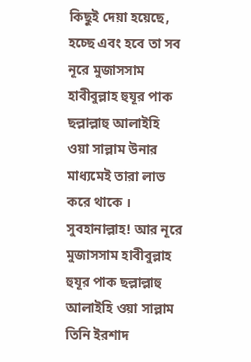কিছুই দেয়া হয়েছে, হচ্ছে এবং হবে তা সব নূরে মুজাসসাম হাবীবুল্লাহ হুযূর পাক ছল্লাল্লাহু আলাইহি ওয়া সাল্লাম উনার মাধ্যমেই তারা লাভ করে থাকে । সুবহানাল্লাহ! আর নূরে মুজাসসাম হাবীবুল্লাহ হুযূর পাক ছল্লাল্লাহু আলাইহি ওয়া সাল্লাম তিনি ইরশাদ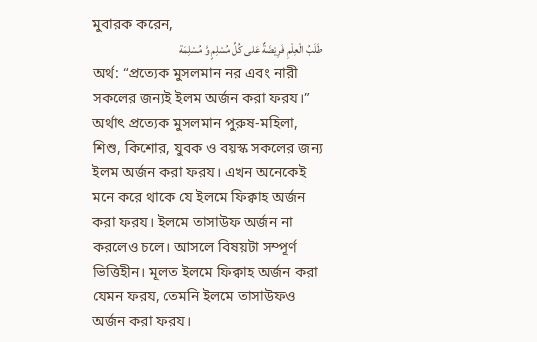মুবারক করেন,
طَلَبُ الْعِلْمِ فَرِيْضَةٌ عَلى كُلِّ مُسْلِمٍ وَّ مُسْلِمَة
অর্থ: “প্রত্যেক মুসলমান নর এবং নারী সকলের জন্যই ইলম অর্জন করা ফরয।”
অর্থাৎ প্রত্যেক মুসলমান পুরুষ-মহিলা, শিশু, কিশোর, যুবক ও বয়স্ক সকলের জন্য ইলম অর্জন করা ফরয। এখন অনেকেই মনে করে থাকে যে ইলমে ফিক্বাহ অর্জন করা ফরয। ইলমে তাসাউফ অর্জন না করলেও চলে। আসলে বিষয়টা সম্পূর্ণ ভিত্তিহীন। মূলত ইলমে ফিক্বাহ অর্জন করা যেমন ফরয, তেমনি ইলমে তাসাউফও অর্জন করা ফরয।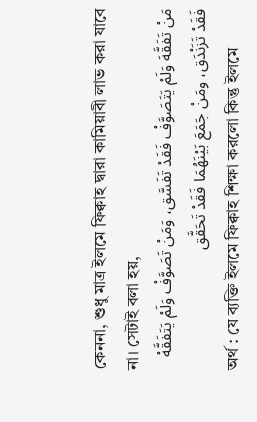কেননা, শুধু মাত্র ইলমে ফিক্বাহ দ্বারা কামিয়াবী লাভ করা যাবে না। সেটাই বলা হয়,
مَنْ تَفَقَّهَ وَلَمْ يَتَصَوَّفْ فَقَدْ تَفَسَّق، وَمَنْ تَصَوَّفْ وَلَمْ يَتَفَقَّهْ فَقَدْ تَزَنْدَق، ومَنْ جَمَعَ بَيْنَهُمَا فَقَدْ تَحَقَّق
অর্থ : যে ব্যক্তি ইলমে ফিক্বাহ শিক্ষা করলো কিন্তু ইলমে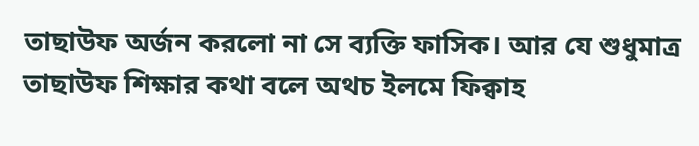তাছাউফ অর্জন করলো না সে ব্যক্তি ফাসিক। আর যে শুধুমাত্র তাছাউফ শিক্ষার কথা বলে অথচ ইলমে ফিক্বাহ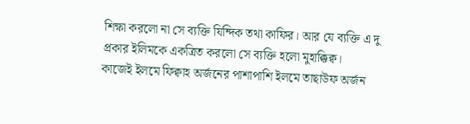শিক্ষা করলো না সে ব্যক্তি যিন্দিক তথা কাফির। আর যে ব্যক্তি এ দু প্রকার ইলিমকে একত্রিত করলো সে ব্যক্তি হলো মুহাক্কিক্ব।
কাজেই ইলমে ফিক্বাহ অর্জনের পাশাপাশি ইলমে তাছাউফ অর্জন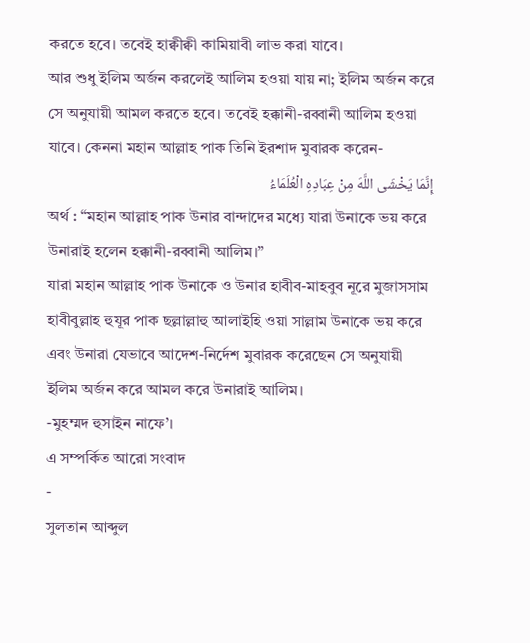করতে হবে। তবেই হাক্বীক্বী কামিয়াবী লাভ করা যাবে।
আর শুধু ইলিম অর্জন করলেই আলিম হওয়া যায় না; ইলিম অর্জন করে সে অনুযায়ী আমল করতে হবে। তবেই হক্কানী-রব্বানী আলিম হওয়া যাবে। কেননা মহান আল্লাহ পাক তিনি ইরশাদ মুবারক করেন-
إِنَّمَا يَخْشَى اللَّهَ مِنْ عِبَادِهِ الْعُلَمَاءُ
অর্থ : “মহান আল্লাহ পাক উনার বান্দাদের মধ্যে যারা উনাকে ভয় করে উনারাই হলেন হক্কানী-রব্বানী আলিম।”
যারা মহান আল্লাহ পাক উনাকে ও উনার হাবীব-মাহবুব নূরে মুজাসসাম হাবীবুল্লাহ হুযূর পাক ছল্লাল্লাহু আলাইহি ওয়া সাল্লাম উনাকে ভয় করে এবং উনারা যেভাবে আদেশ-নির্দেশ মুবারক করেছেন সে অনুযায়ী ইলিম অর্জন করে আমল করে উনারাই আলিম।
-মুহম্মদ হুসাইন নাফে’।
এ সম্পর্কিত আরো সংবাদ
-
সুলতান আব্দুল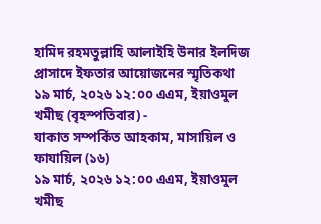হামিদ রহমতুল্লাহি আলাইহি উনার ইলদিজ প্রাসাদে ইফতার আয়োজনের স্মৃতিকথা
১৯ মার্চ, ২০২৬ ১২:০০ এএম, ইয়াওমুল খমীছ (বৃহস্পতিবার) -
যাকাত সম্পর্কিত আহকাম, মাসায়িল ও ফাযায়িল (১৬)
১৯ মার্চ, ২০২৬ ১২:০০ এএম, ইয়াওমুল খমীছ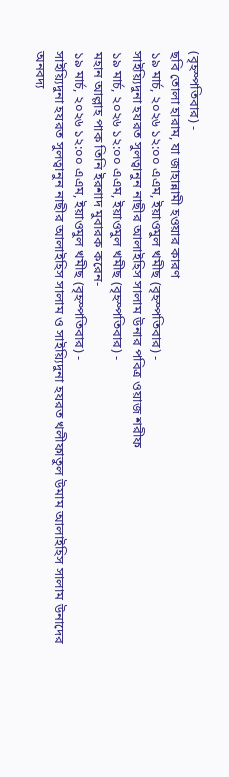(বৃহস্পতিবার) -
ছবি তোলা হারাম, যা জাহান্নামী হওয়ার কারণ
১৯ মার্চ, ২০২৬ ১২:০০ এএম, ইয়াওমুল খমীছ (বৃহস্পতিবার) -
সাইয়্যিদুনা হযরত সুলত্বানুন নাছীর আলাইহিস সালাম উনার পবিত্র ওয়াজ শরীফ
১৯ মার্চ, ২০২৬ ১২:০০ এএম, ইয়াওমুল খমীছ (বৃহস্পতিবার) -
মহান আল্লাহ পাক তিনি ইরশাদ মুবারক করেন-
১৯ মার্চ, ২০২৬ ১২:০০ এএম, ইয়াওমুল খমীছ (বৃহস্পতিবার) -
সাইয়্যিদুনা হযরত সুলত্বানুন নাছীর আলাইহিস সালাম ও সাইয়্যিদুনা হযরত খলীফাতুল উমাম আলাইহিস সালাম উনাদের অনবদ্য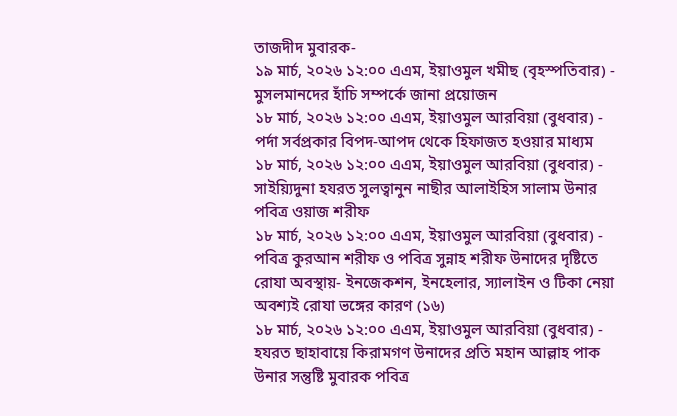তাজদীদ মুবারক-
১৯ মার্চ, ২০২৬ ১২:০০ এএম, ইয়াওমুল খমীছ (বৃহস্পতিবার) -
মুসলমানদের হাঁচি সম্পর্কে জানা প্রয়োজন
১৮ মার্চ, ২০২৬ ১২:০০ এএম, ইয়াওমুল আরবিয়া (বুধবার) -
পর্দা সর্বপ্রকার বিপদ-আপদ থেকে হিফাজত হওয়ার মাধ্যম
১৮ মার্চ, ২০২৬ ১২:০০ এএম, ইয়াওমুল আরবিয়া (বুধবার) -
সাইয়্যিদুনা হযরত সুলত্বানুন নাছীর আলাইহিস সালাম উনার পবিত্র ওয়াজ শরীফ
১৮ মার্চ, ২০২৬ ১২:০০ এএম, ইয়াওমুল আরবিয়া (বুধবার) -
পবিত্র কুরআন শরীফ ও পবিত্র সুন্নাহ শরীফ উনাদের দৃষ্টিতে রোযা অবস্থায়- ইনজেকশন, ইনহেলার, স্যালাইন ও টিকা নেয়া অবশ্যই রোযা ভঙ্গের কারণ (১৬)
১৮ মার্চ, ২০২৬ ১২:০০ এএম, ইয়াওমুল আরবিয়া (বুধবার) -
হযরত ছাহাবায়ে কিরামগণ উনাদের প্রতি মহান আল্লাহ পাক উনার সন্তুষ্টি মুবারক পবিত্র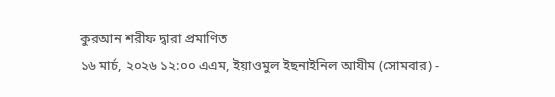কুরআন শরীফ দ্বারা প্রমাণিত
১৬ মার্চ, ২০২৬ ১২:০০ এএম, ইয়াওমুল ইছনাইনিল আযীম (সোমবার) -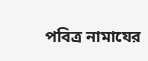পবিত্র নামাযের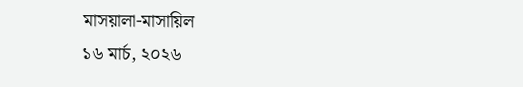মাসয়ালা-মাসায়িল
১৬ মার্চ, ২০২৬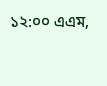১২:০০ এএম,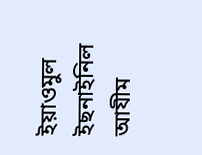ইয়াওমুল ইছনাইনিল আযীম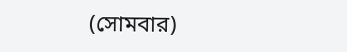(সোমবার)